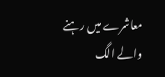معاشرے میں رہنے والے الگ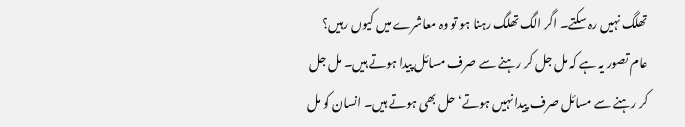تھلگ نہیں رہ سکتے۔ اگر الگ تھلگ رہنا ہو تو وہ معاشرے میں کیوں رہیں؟ عام تصور یہ ہے کہ مل جل کر رہنے سے صرف مسائل پیدا ہوتے ہیں۔ مل جل کر رہنے سے مسائل صرف پیدا نہیں ہوتے‘ حل بھی ہوتے ہیں۔ انسان کو مل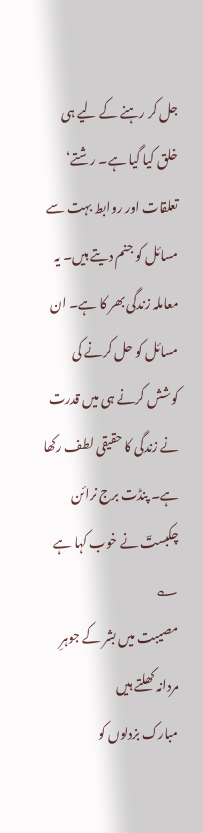جل کر رہنے کے لیے ہی خلق کیا گیا ہے۔ رشتے‘ تعلقات اور روابط بہت سے مسائل کو جنم دیتے ہیں۔ یہ معاملہ زندگی بھر کا ہے۔ ان مسائل کو حل کرنے کی کوشش کرنے ہی میں قدرت نے زندگی کا حقیقی لطف رکھا ہے۔ پنڈت برج نرائن چکبستؔ نے خوب کہا ہے ؎
مصیبت میں بشر کے جوہرِ مردانہ کھلتے ہیں
مبارک بزدلوں کو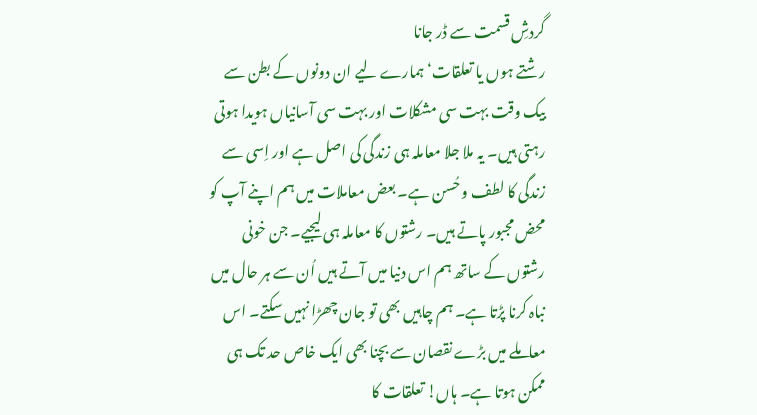گردشِ قسمت سے ڈر جانا
رشتے ہوں یا تعلقات‘ ہمارے لیے ان دونوں کے بطن سے بیک وقت بہت سی مشکلات اور بہت سی آسانیاں ہویدا ہوتی رہتی ہیں۔ یہ ملا جلا معاملہ ہی زندگی کی اصل ہے اور اِسی سے زندگی کا لطف و حُسن ہے۔ بعض معاملات میں ہم اپنے آپ کو محض مجبور پاتے ہیں۔ رشتوں کا معاملہ ہی لیجیے۔ جن خونی رشتوں کے ساتھ ہم اس دنیا میں آتے ہیں اُن سے ہر حال میں نباہ کرنا پڑتا ہے۔ ہم چاہیں بھی تو جان چھڑا نہیں سکتے۔ اس معاملے میں بڑے نقصان سے بچنا بھی ایک خاص حد تک ہی ممکن ہوتا ہے۔ ہاں! تعلقات کا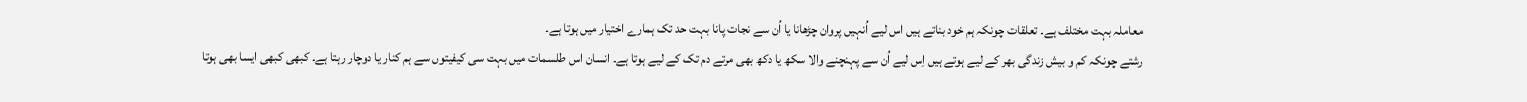معاملہ بہت مختلف ہے۔ تعلقات چونکہ ہم خود بناتے ہیں اس لیے اُنہیں پروان چڑھانا یا اُن سے نجات پانا بہت حد تک ہمارے اختیار میں ہوتا ہے۔
رشتے چونکہ کم و بیش زندگی بھر کے لیے ہوتے ہیں اِس لیے اُن سے پہنچنے والا سکھ یا دکھ بھی مرتے دم تک کے لیے ہوتا ہے۔ انسان اس طلسمات میں بہت سی کیفیتوں سے ہم کنار یا دوچار رہتا ہے۔ کبھی کبھی ایسا بھی ہوتا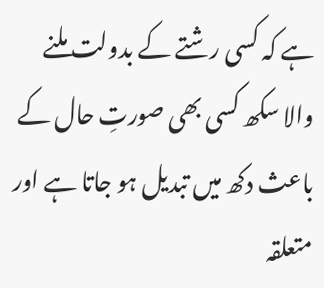ہے کہ کسی رشتے کے بدولت ملنے والا سکھ کسی بھی صورتِ حال کے باعث دکھ میں تبدیل ہو جاتا ہے اور متعلقہ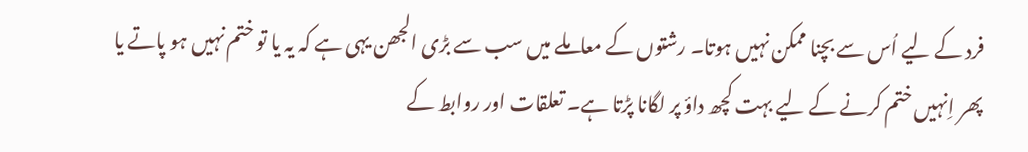فرد کے لیے اُس سے بچنا ممکن نہیں ہوتا۔ رشتوں کے معاملے میں سب سے بڑی الجھن یہی ہے کہ یہ یا تو ختم نہیں ہو پاتے یا پھر اِنہیں ختم کرنے کے لیے بہت کچھ داؤ پر لگانا پڑتا ہے۔ تعلقات اور روابط کے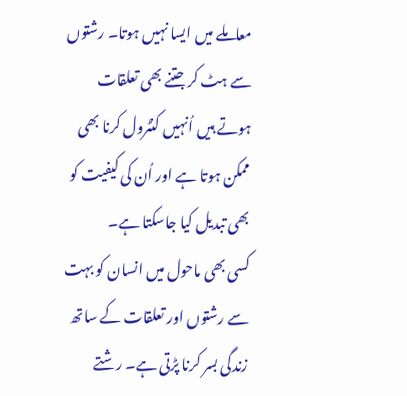معاملے میں ایسا نہیں ہوتا۔ رشتوں سے ہٹ کر جتنے بھی تعلقات ہوتے ہیں اُنہیں کنٹرول کرنا بھی ممکن ہوتا ہے اور اُن کی کیفیت کو بھی تبدیل کیا جاسکتا ہے۔
کسی بھی ماحول میں انسان کو بہت سے رشتوں اور تعلقات کے ساتھ زندگی بسر کرنا پڑتی ہے۔ رشتے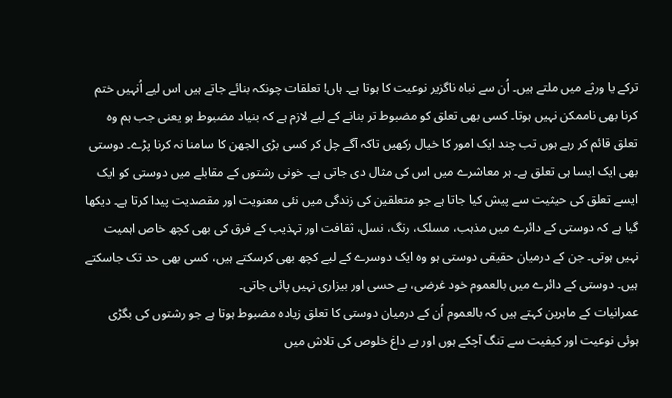ترکے یا ورثے میں ملتے ہیں۔ اُن سے نباہ ناگزیر نوعیت کا ہوتا ہے۔ ہاں! تعلقات چونکہ بنائے جاتے ہیں اس لیے اُنہیں ختم کرنا بھی ناممکن نہیں ہوتا۔ کسی بھی تعلق کو مضبوط تر بنانے کے لیے لازم ہے کہ بنیاد مضبوط ہو یعنی جب ہم وہ تعلق قائم کر رہے ہوں تب چند ایک امور کا خیال رکھیں تاکہ آگے چل کر کسی بڑی الجھن کا سامنا نہ کرنا پڑے۔ دوستی بھی ایک ایسا ہی تعلق ہے۔ ہر معاشرے میں اس کی مثال دی جاتی ہے۔ خونی رشتوں کے مقابلے میں دوستی کو ایک ایسے تعلق کی حیثیت سے پیش کیا جاتا ہے جو متعلقین کی زندگی میں نئی معنویت اور مقصدیت پیدا کرتا ہے۔ دیکھا گیا ہے کہ دوستی کے دائرے میں مذہب، مسلک، رنگ، نسل، ثقافت اور تہذیب کے فرق کی بھی کچھ خاص اہمیت نہیں ہوتی۔ جن کے درمیان حقیقی دوستی ہو وہ ایک دوسرے کے لیے کچھ بھی کرسکتے ہیں، کسی بھی حد تک جاسکتے ہیں۔ دوستی کے دائرے میں بالعموم خود غرضی، بے حسی اور بیزاری نہیں پائی جاتی۔
عمرانیات کے ماہرین کہتے ہیں کہ بالعموم اُن کے درمیان دوستی کا تعلق زیادہ مضبوط ہوتا ہے جو رشتوں کی بگڑی ہوئی نوعیت اور کیفیت سے تنگ آچکے ہوں اور بے داغ خلوص کی تلاش میں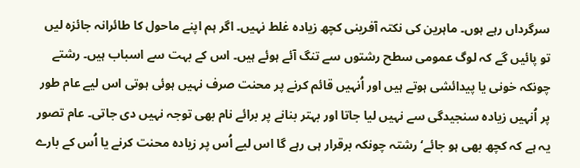سرگرداں رہے ہوں۔ ماہرین کی نکتہ آفرینی کچھ زیادہ غلط نہیں۔ اگر ہم اپنے ماحول کا طائرانہ جائزہ لیں تو پائیں گے کہ لوگ عمومی سطح رشتوں سے تنگ آئے ہوئے ہیں۔ اس کے بہت سے اسباب ہیں۔ رشتے چونکہ خونی یا پیدائشی ہوتے ہیں اور اُنہیں قائم کرنے پر محنت صرف نہیں ہوئی ہوتی اس لیے عام طور پر اُنہیں زیادہ سنجیدگی سے نہیں لیا جاتا اور بہتر بنانے پر برائے نام بھی توجہ نہیں دی جاتی۔ عام تصور یہ ہے کہ کچھ بھی ہو جائے‘ رشتہ چونکہ برقرار ہی رہے گا اس لیے اُس پر زیادہ محنت کرنے یا اُس کے بارے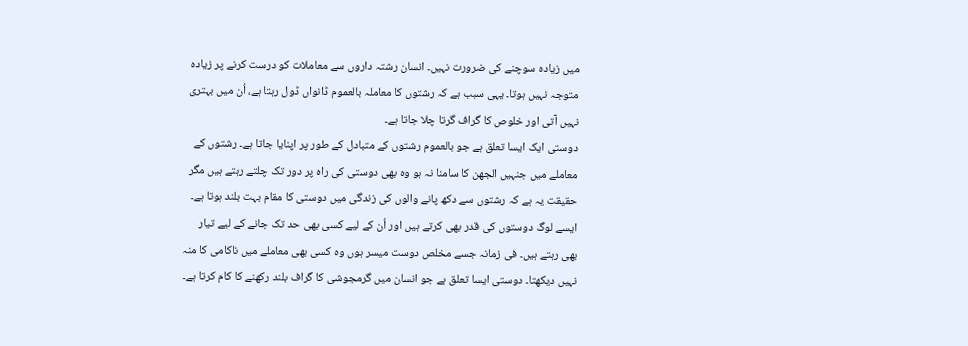میں زیادہ سوچنے کی ضرورت نہیں۔ انسان رشتہ داروں سے معاملات کو درست کرنے پر زیادہ متوجہ نہیں ہوتا۔ یہی سبب ہے کہ رشتوں کا معاملہ بالعموم ڈانواں ڈول رہتا ہے، اُن میں بہتری نہیں آتی اور خلوص کا گراف گرتا چلا جاتا ہے۔
دوستی ایک ایسا تعلق ہے جو بالعموم رشتوں کے متبادل کے طور پر اپنایا جاتا ہے۔ رشتوں کے معاملے میں جنہیں الجھن کا سامنا نہ ہو وہ بھی دوستی کی راہ پر دور تک چلتے رہتے ہیں مگر حقیقت یہ ہے کہ رشتوں سے دکھ پانے والوں کی زندگی میں دوستی کا مقام بہت بلند ہوتا ہے۔ ایسے لوگ دوستوں کی قدر بھی کرتے ہیں اور اُن کے لیے کسی بھی حد تک جانے کے لیے تیار بھی رہتے ہیں۔ فی زمانہ جسے مخلص دوست میسر ہوں وہ کسی بھی معاملے میں ناکامی کا منہ نہیں دیکھتا۔ دوستی ایسا تعلق ہے جو انسان میں گرمجوشی کا گراف بلند رکھنے کا کام کرتا ہے۔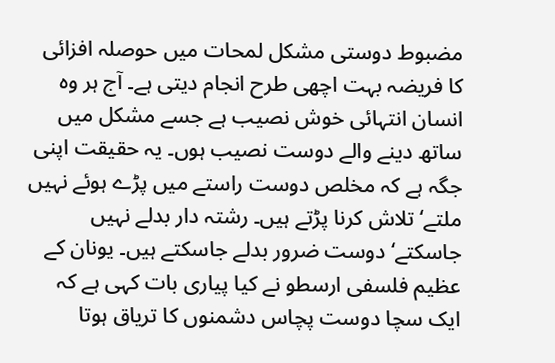مضبوط دوستی مشکل لمحات میں حوصلہ افزائی کا فریضہ بہت اچھی طرح انجام دیتی ہے۔ آج ہر وہ انسان انتہائی خوش نصیب ہے جسے مشکل میں ساتھ دینے والے دوست نصیب ہوں۔ یہ حقیقت اپنی جگہ ہے کہ مخلص دوست راستے میں پڑے ہوئے نہیں ملتے‘ تلاش کرنا پڑتے ہیں۔ رشتہ دار بدلے نہیں جاسکتے‘ دوست ضرور بدلے جاسکتے ہیں۔ یونان کے عظیم فلسفی ارسطو نے کیا پیاری بات کہی ہے کہ ایک سچا دوست پچاس دشمنوں کا تریاق ہوتا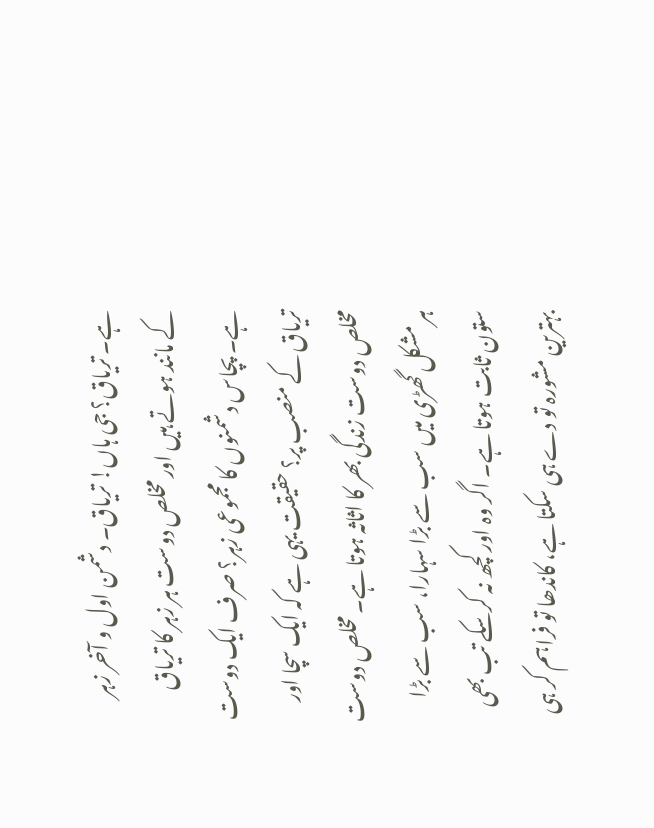ہے۔ تریاق؟ جی ہاں! تریاق۔ دشمن اول و آخر زہر کے مانند ہوتے ہیں اور مخلص دوست ہر زہر کا تریاق ہے۔ پچاس دشمنوں کا مجموعی زہر؟ صرف ایک دوست تریاق کے منصب پر؟ حقیقت یہی ہے کہ ایک سچا اور مخلص دوست زندگی بھر کا اثاثہ ہوتا ہے۔ مخلص دوست ہر مشکل گھڑی میں سب سے بڑا سہارا، سب سے بڑا ستون ثابت ہوتا ہے۔ اگر وہ اور کچھ نہ کرسکے تب بھی بہترین مشورہ تو دے ہی سکتا ہے، کاندھا تو فراہم کر ہی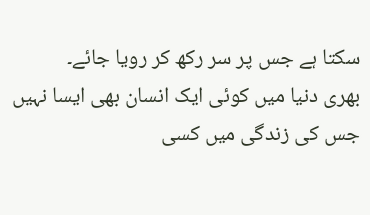سکتا ہے جس پر سر رکھ کر رویا جائے۔
بھری دنیا میں کوئی ایک انسان بھی ایسا نہیں جس کی زندگی میں کسی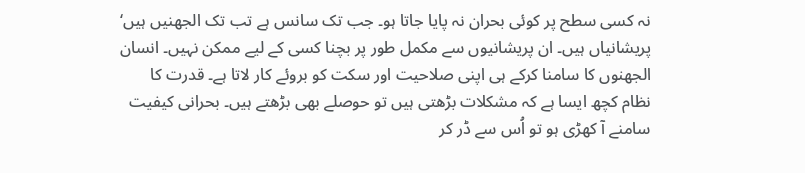نہ کسی سطح پر کوئی بحران نہ پایا جاتا ہو۔ جب تک سانس ہے تب تک الجھنیں ہیں‘ پریشانیاں ہیں۔ ان پریشانیوں سے مکمل طور پر بچنا کسی کے لیے ممکن نہیں۔ انسان الجھنوں کا سامنا کرکے ہی اپنی صلاحیت اور سکت کو بروئے کار لاتا ہے۔ قدرت کا نظام کچھ ایسا ہے کہ مشکلات بڑھتی ہیں تو حوصلے بھی بڑھتے ہیں۔ بحرانی کیفیت سامنے آ کھڑی ہو تو اُس سے ڈر کر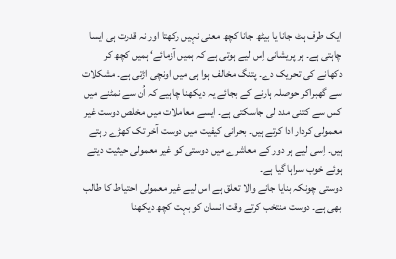ایک طرف ہٹ جانا یا بیٹھ جانا کچھ معنی نہیں رکھتا اور نہ قدرت ہی ایسا چاہتی ہے۔ ہر پریشانی اِس لیے ہوتی ہے کہ ہمیں آزمائے‘ ہمیں کچھ کر دکھانے کی تحریک دے۔ پتنگ مخالف ہوا ہی میں اونچی اڑتی ہے۔ مشکلات سے گھبراکر حوصلہ ہارنے کے بجائے یہ دیکھنا چاہیے کہ اُن سے نمٹنے میں کس سے کتنی مدد لی جاسکتی ہے۔ ایسے معاملات میں مخلص دوست غیر معمولی کردار ادا کرتے ہیں۔ بحرانی کیفیت میں دوست آخر تک کھڑے رہتے ہیں۔ اِسی لیے ہر دور کے معاشرے میں دوستی کو غیر معمولی حیثیت دیتے ہوئے خوب سراہا گیا ہے۔
دوستی چونکہ بنایا جانے والا تعلق ہے اس لیے غیر معمولی احتیاط کا طالب بھی ہے۔ دوست منتخب کرتے وقت انسان کو بہت کچھ دیکھنا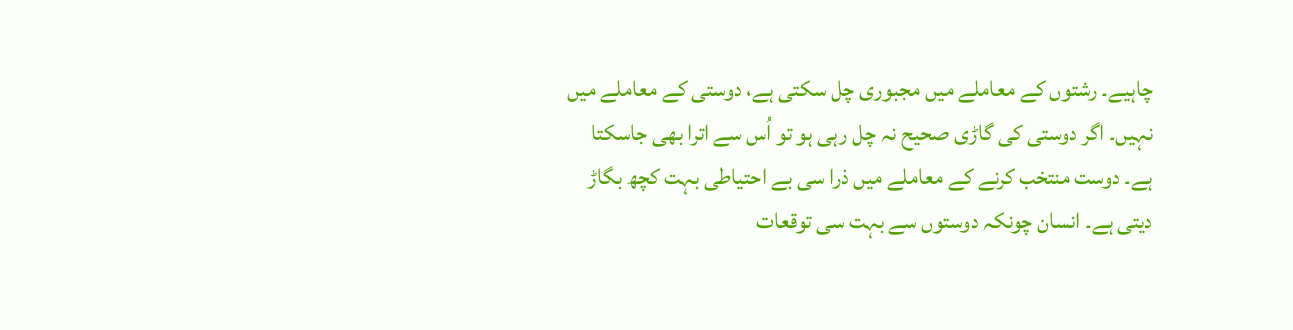چاہیے۔ رشتوں کے معاملے میں مجبوری چل سکتی ہے، دوستی کے معاملے میں نہیں۔ اگر دوستی کی گاڑی صحیح نہ چل رہی ہو تو اُس سے اترا بھی جاسکتا ہے۔ دوست منتخب کرنے کے معاملے میں ذرا سی بے احتیاطی بہت کچھ بگاڑ دیتی ہے۔ انسان چونکہ دوستوں سے بہت سی توقعات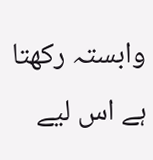وابستہ رکھتا ہے اس لیے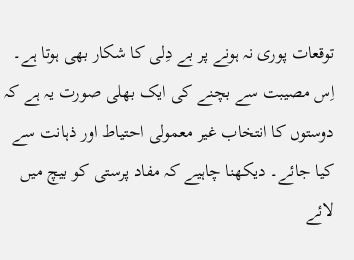توقعات پوری نہ ہونے پر بے دِلی کا شکار بھی ہوتا ہے۔ اِس مصیبت سے بچنے کی ایک بھلی صورت یہ ہے کہ دوستوں کا انتخاب غیر معمولی احتیاط اور ذہانت سے کیا جائے۔ دیکھنا چاہیے کہ مفاد پرستی کو بیچ میں لائے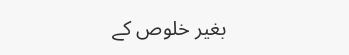بغیر خلوص کے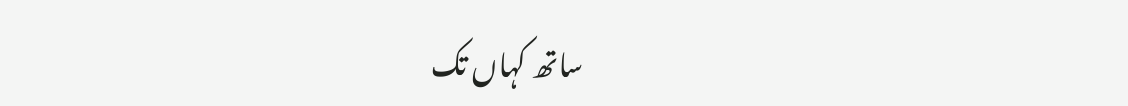ساتھ کہاں تک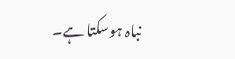نباہ ہوسکتا ہے۔